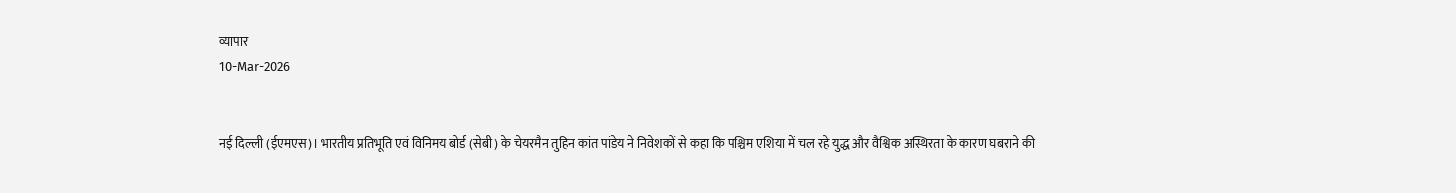व्यापार
10-Mar-2026


नई दिल्ली (ईएमएस)। भारतीय प्रतिभूति एवं विनिमय बोर्ड (सेबी) के चेयरमैन तुहिन कांत पांडेय ने निवेशकों से कहा कि पश्चिम एशिया में चल रहे युद्ध और वैश्विक अस्थिरता के कारण घबराने की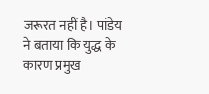जरूरत नहीं है। पांडेय ने बताया कि युद्ध के कारण प्रमुख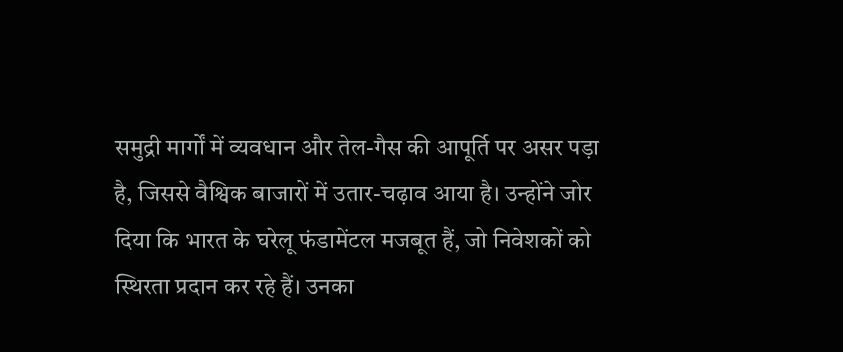समुद्री मार्गों में व्यवधान और तेल-गैस की आपूर्ति पर असर पड़ा है, जिससे वैश्विक बाजारों में उतार-चढ़ाव आया है। उन्होंने जोर दिया कि भारत के घरेलू फंडामेंटल मजबूत हैं, जो निवेशकों को स्थिरता प्रदान कर रहे हैं। उनका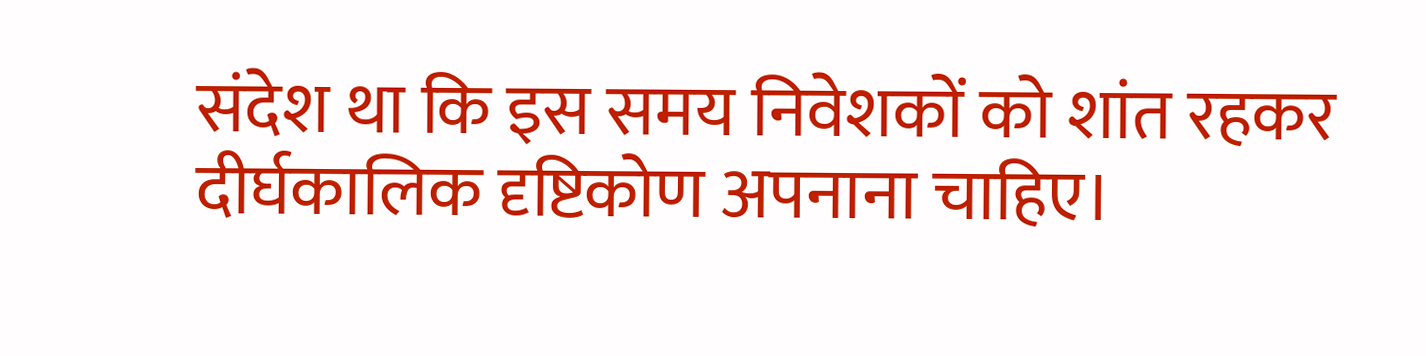संदेश था कि इस समय निवेशकों को शांत रहकर दीर्घकालिक दृष्टिकोण अपनाना चाहिए।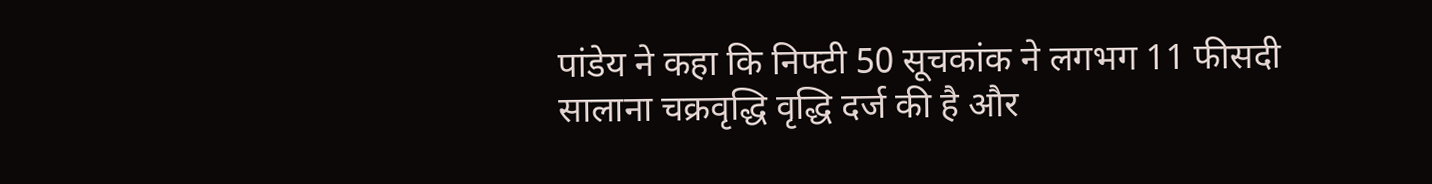पांडेय ने कहा कि निफ्टी 50 सूचकांक ने लगभग 11 फीसदी सालाना चक्रवृद्धि वृद्धि दर्ज की है और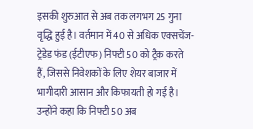इसकी शुरुआत से अब तक लगभग 25 गुना वृद्धि हुई है। वर्तमान में 40 से अधिक एक्सचेंज-ट्रेडेड फंड (ईटीएफ) निफ्टी 50 को ट्रैक करते हैं, जिससे निवेशकों के लिए शेयर बाजार में भागीदारी आसान और किफायती हो गई है। उन्होंने कहा कि निफ्टी 50 अब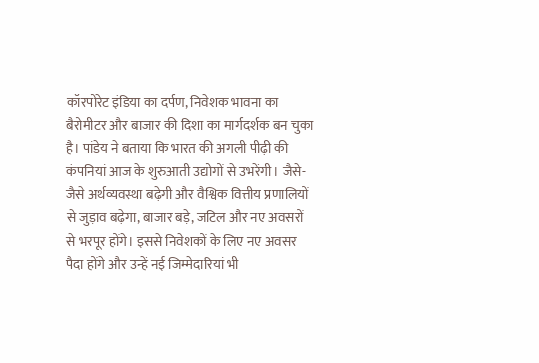कॉरपोरेट इंडिया का दर्पण, निवेशक भावना का बैरोमीटर और बाजार की दिशा का मार्गदर्शक बन चुका है। पांडेय ने बताया कि भारत की अगली पीढ़ी की कंपनियां आज के शुरुआती उद्योगों से उभरेंगी। जैसे-जैसे अर्थव्यवस्था बढ़ेगी और वैश्विक वित्तीय प्रणालियों से जुड़ाव बढ़ेगा, बाजार बड़े, जटिल और नए अवसरों से भरपूर होंगे। इससे निवेशकों के लिए नए अवसर पैदा होंगे और उन्हें नई जिम्मेदारियां भी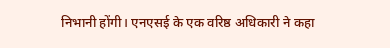निभानी होंगी। एनएसई के एक वरिष्ठ अधिकारी ने कहा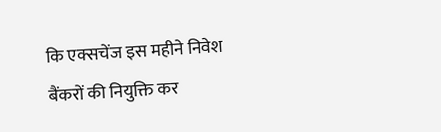कि एक्सचेंज इस महीने निवेश बैंकरों की नियुक्ति कर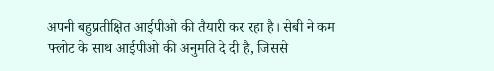अपनी बहुप्रतीक्षित आईपीओ की तैयारी कर रहा है। सेबी ने कम फ्लोट के साथ आईपीओ की अनुमति दे दी है, जिससे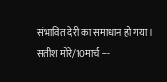संभावित देरी का समाधान हो गया। सतीश मोरे/10मार्च ---